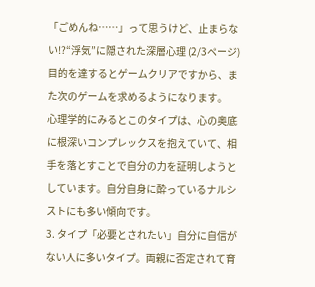「ごめんね……」って思うけど、止まらない!?“浮気”に隠された深層心理 (2/3ページ)
目的を達するとゲームクリアですから、また次のゲームを求めるようになります。
心理学的にみるとこのタイプは、心の奥底に根深いコンプレックスを抱えていて、相手を落とすことで自分の力を証明しようとしています。自分自身に酔っているナルシストにも多い傾向です。
3. タイプ「必要とされたい」自分に自信がない人に多いタイプ。両親に否定されて育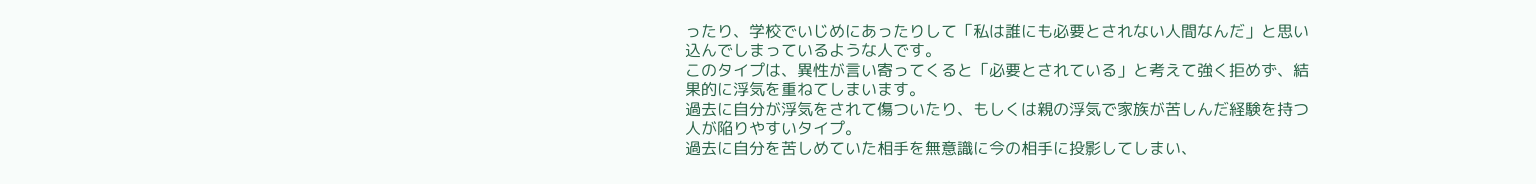ったり、学校でいじめにあったりして「私は誰にも必要とされない人間なんだ」と思い込んでしまっているような人です。
このタイプは、異性が言い寄ってくると「必要とされている」と考えて強く拒めず、結果的に浮気を重ねてしまいます。
過去に自分が浮気をされて傷ついたり、もしくは親の浮気で家族が苦しんだ経験を持つ人が陥りやすいタイプ。
過去に自分を苦しめていた相手を無意識に今の相手に投影してしまい、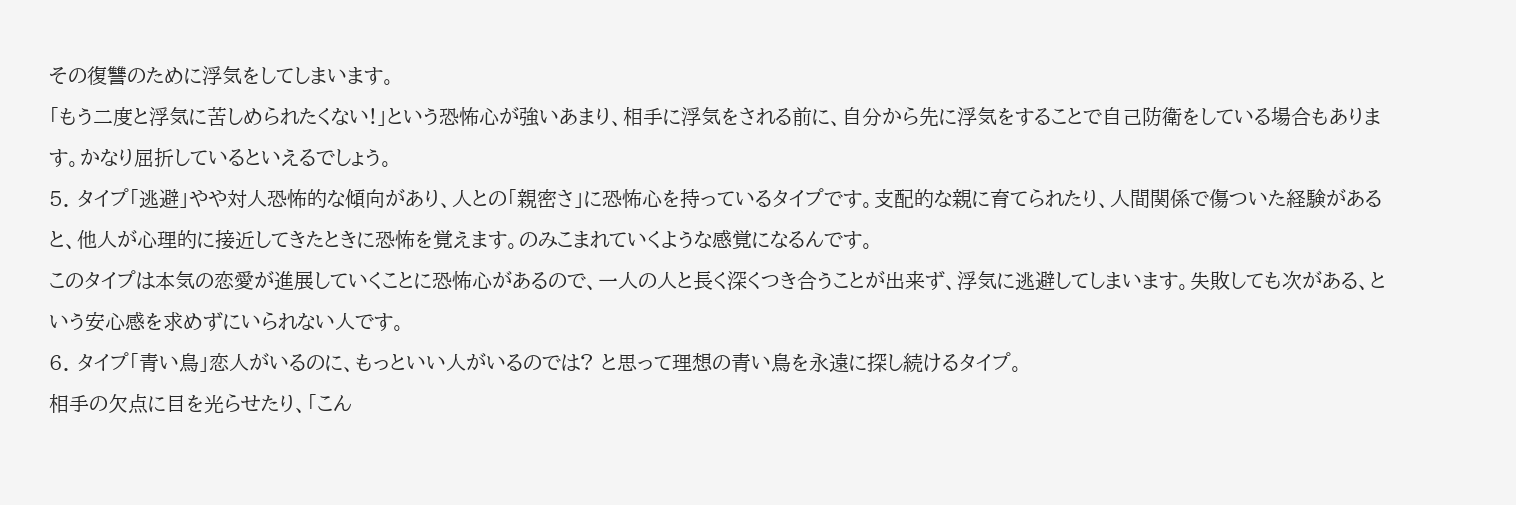その復讐のために浮気をしてしまいます。
「もう二度と浮気に苦しめられたくない!」という恐怖心が強いあまり、相手に浮気をされる前に、自分から先に浮気をすることで自己防衛をしている場合もあります。かなり屈折しているといえるでしょう。
5. タイプ「逃避」やや対人恐怖的な傾向があり、人との「親密さ」に恐怖心を持っているタイプです。支配的な親に育てられたり、人間関係で傷ついた経験があると、他人が心理的に接近してきたときに恐怖を覚えます。のみこまれていくような感覚になるんです。
このタイプは本気の恋愛が進展していくことに恐怖心があるので、一人の人と長く深くつき合うことが出来ず、浮気に逃避してしまいます。失敗しても次がある、という安心感を求めずにいられない人です。
6. タイプ「青い鳥」恋人がいるのに、もっといい人がいるのでは? と思って理想の青い鳥を永遠に探し続けるタイプ。
相手の欠点に目を光らせたり、「こん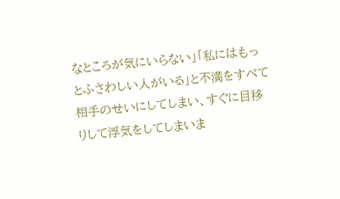なところが気にいらない」「私にはもっとふさわしい人がいる」と不満をすべて相手のせいにしてしまい、すぐに目移りして浮気をしてしまいま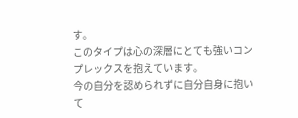す。
このタイプは心の深層にとても強いコンプレックスを抱えています。
今の自分を認められずに自分自身に抱いて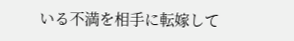いる不満を相手に転嫁して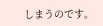しまうのです。